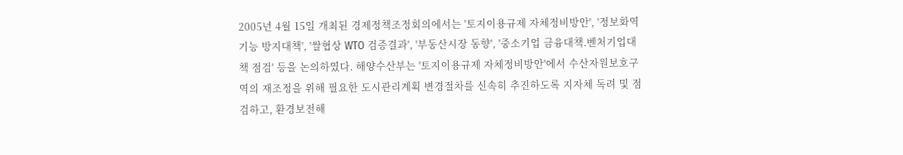2005년 4월 15일 개최된 경제정책조정회의에서는 '토지이용규제 자체정비방안', '정보화역기능 방지대책', '쌀협상 WTO 검증결과', '부동산시장 동향', '중소기업 금융대책.벤처기업대책 점검' 등을 논의하였다. 해양수산부는 '토지이용규제 자체정비방안'에서 수산자원보호구역의 재조정을 위해 필요한 도시관리계획 변경절차를 신속히 추진하도록 지자체 독려 및 점검하고, 환경보전해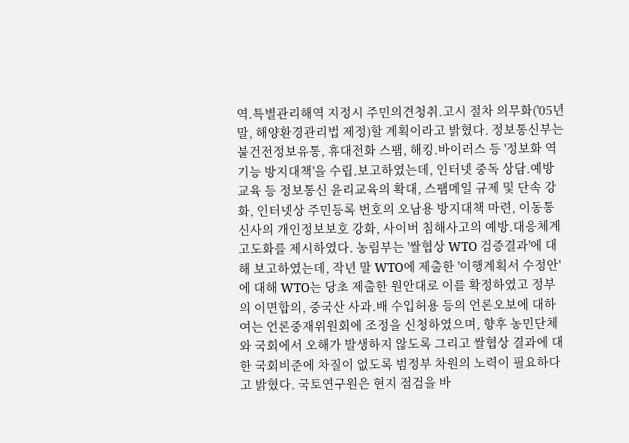역.특별관리해역 지정시 주민의견청취.고시 절차 의무화('05년말, 해양환경관리법 제정)할 계획이라고 밝혔다. 정보통신부는 불건전정보유통, 휴대전화 스팸, 해킹.바이러스 등 '정보화 역기능 방지대책'을 수립.보고하였는데, 인터넷 중독 상담.예방교육 등 정보통신 윤리교육의 확대, 스팸메일 규제 및 단속 강화, 인터넷상 주민등록 번호의 오남용 방지대책 마련, 이동통신사의 개인정보보호 강화, 사이버 침해사고의 예방.대응체계 고도화를 제시하였다. 농림부는 '쌀협상 WTO 검증결과'에 대해 보고하였는데, 작년 말 WTO에 제출한 '이행계획서 수정안'에 대해 WTO는 당초 제출한 원안대로 이를 확정하였고 정부의 이면합의, 중국산 사과.배 수입허용 등의 언론오보에 대하여는 언론중재위원회에 조정을 신청하였으며, 향후 농민단체와 국회에서 오해가 발생하지 않도록 그리고 쌀협상 결과에 대한 국회비준에 차질이 없도록 범정부 차원의 노력이 필요하다고 밝혔다. 국토연구원은 현지 점검을 바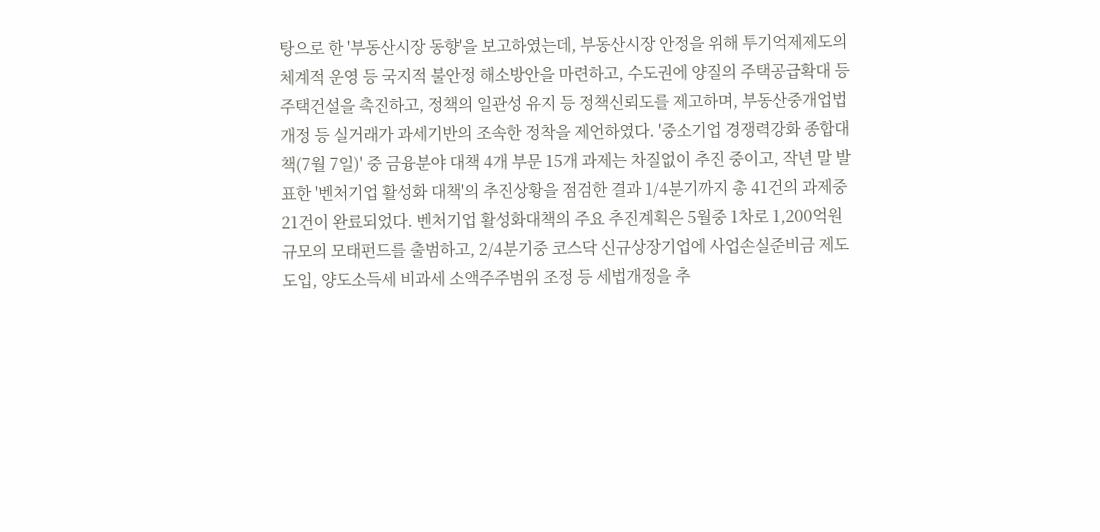탕으로 한 '부동산시장 동향'을 보고하였는데, 부동산시장 안정을 위해 투기억제제도의 체계적 운영 등 국지적 불안정 해소방안을 마련하고, 수도권에 양질의 주택공급확대 등 주택건설을 촉진하고, 정책의 일관성 유지 등 정책신뢰도를 제고하며, 부동산중개업법 개정 등 실거래가 과세기반의 조속한 정착을 제언하였다. '중소기업 경쟁력강화 종합대책(7월 7일)' 중 금융분야 대책 4개 부문 15개 과제는 차질없이 추진 중이고, 작년 말 발표한 '벤처기업 활성화 대책'의 추진상황을 점검한 결과 1/4분기까지 총 41건의 과제중 21건이 완료되었다. 벤처기업 활성화대책의 주요 추진계획은 5월중 1차로 1,200억원 규모의 모태펀드를 출범하고, 2/4분기중 코스닥 신규상장기업에 사업손실준비금 제도 도입, 양도소득세 비과세 소액주주범위 조정 등 세법개정을 추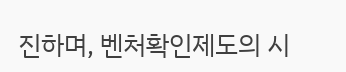진하며, 벤처확인제도의 시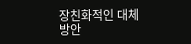장친화적인 대체 방안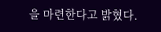을 마련한다고 밝혔다.